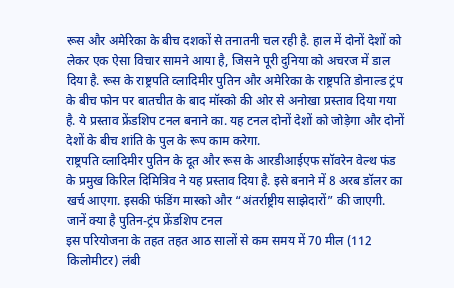रूस और अमेरिका के बीच दशकों से तनातनी चल रही है. हाल में दोनों देशों को लेकर एक ऐसा विचार सामने आया है, जिसने पूरी दुनिया को अचरज में डाल दिया है. रूस के राष्ट्रपति व्लादिमीर पुतिन और अमेरिका के राष्ट्रपति डोनाल्ड ट्रंप के बीच फोन पर बातचीत के बाद मॉस्को की ओर से अनोखा प्रस्ताव दिया गया है. ये प्रस्ताव फ्रेंडशिप टनल बनाने का. यह टनल दोनों देशों को जोड़ेगा और दोनों देशों के बीच शांति के पुल के रूप काम करेगा.
राष्ट्रपति व्लादिमीर पुतिन के दूत और रूस के आरडीआईएफ सॉवरेन वेल्थ फंड के प्रमुख किरिल दिमित्रिव ने यह प्रस्ताव दिया है. इसे बनाने में 8 अरब डॉलर का खर्च आएगा. इसकी फंडिंग मास्को और “अंतर्राष्ट्रीय साझेदारों” की जाएगी.
जानें क्या है पुतिन-ट्रंप फ्रेंडशिप टनल
इस परियोजना के तहत तहत आठ सालों से कम समय में 70 मील (112 किलोमीटर) लंबी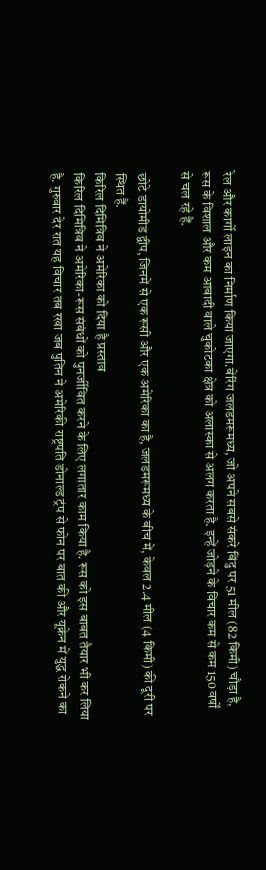रेल और कार्गो लाइन का निर्माण किया जाएगा.बेरिंग जलडमरूमध्य, जो अपने सबसे संकरे बिंदु पर 51 मील (82 किमी) चौड़ा है, रूस के विशाल और कम आबादी वाले चुकोटका क्षेत्र को अलास्का से अलग करता है. इन्हें जोड़ने के विचार कम से कम 150 वर्षों से चल रहे हैं.

छोटे डायोमीड द्वीप, जिनमें से एक रूसी और एक अमेरिका का है, जलडमरूमध्य के बीच में, केवल 2.4 मील (4 किमी) की दूरी पर स्थित हैं.
किरिल दिमित्रिव ने अमेरिका को दिया है प्रस्ताव
किरिल दिमित्रिव ने अमेरिका-रूस संबंधों को पुनर्जीवित करने के लिए लगातार काम किया है. रूस को इस बाबत तैयार भी कर लिया है. गुरुवार देर रात यह विचार तब रखा जब पुतिन ने अमेरिकी राष्ट्रपति डोनाल्ड ट्रंप से फोन पर बात की और यूक्रेन में युद्ध रोकने का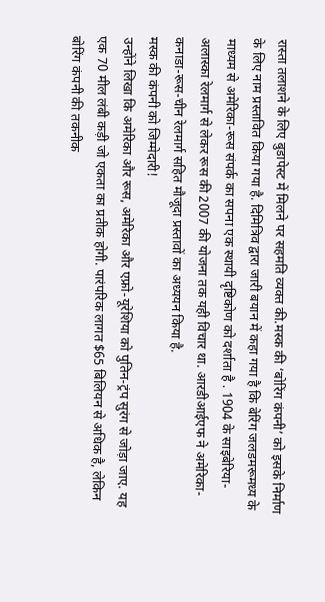रास्ता तलाशने के लिए बुडापेस्ट में मिलने पर सहमति व्यक्त की.मस्क की ‘बोरिंग कंपनी’ को इसके निर्माण के लिए नाम प्रस्तावित किया गया है. दिमित्रिव द्वारा जारी बयान में कहा गया है कि बेरिंग जलडमरूमध्य के माध्यम से अमेरिका-रूस संपर्क का सपना एक स्थायी दृष्टिकोण को दर्शाता है . 1904 के साइबेरिया-अलास्का रेलमार्ग से लेकर रूस की 2007 की योजना तक यही विचार था. आरडीआईएफ ने अमेरिका-कनाडा-रूस-चीन रेलमार्ग सहित मौजूदा प्रस्तावों का अध्ययन किया है.
मस्क की कंपनी को जिम्मेदारी!
उन्होंने लिखा कि अमेरिका और रूस, अमेरिका और एफ्रो-यूरेशिया को पुतिन-ट्रंप सुरंग से जोड़ा जाए. यह एक 70 मील लंबी कड़ी जो एकता का प्रतीक होगी. पारंपरिक लागत $65 बिलियन से अधिक है, लेकिन बोरिंग कंपनी की तकनीक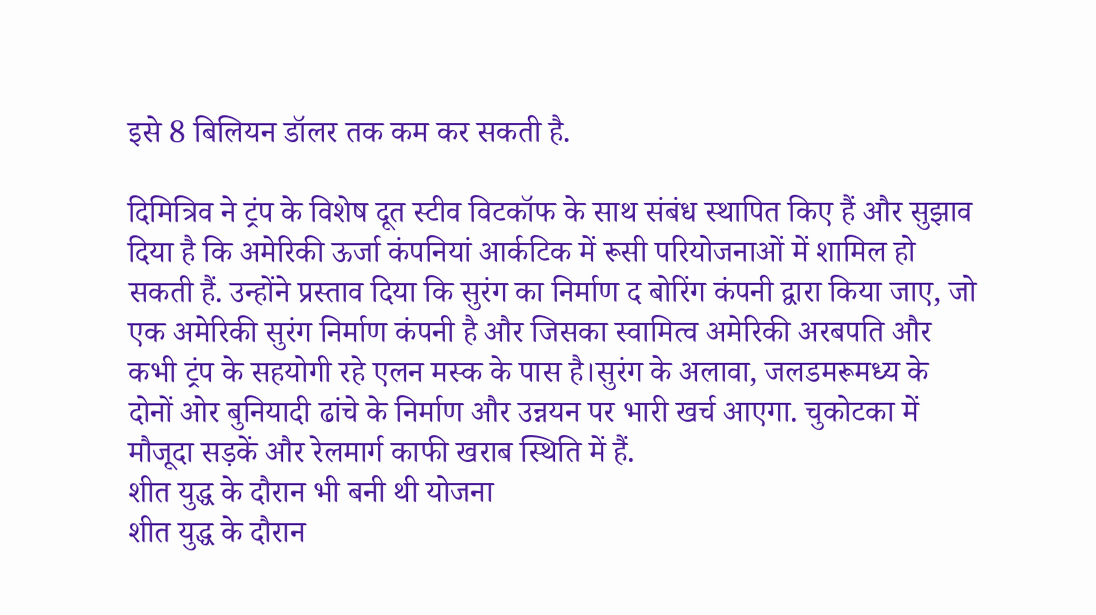इसे 8 बिलियन डॉलर तक कम कर सकती है.

दिमित्रिव ने ट्रंप के विशेष दूत स्टीव विटकॉफ के साथ संबंध स्थापित किए हैं और सुझाव दिया है कि अमेरिकी ऊर्जा कंपनियां आर्कटिक में रूसी परियोजनाओं में शामिल हो सकती हैं. उन्होंने प्रस्ताव दिया कि सुरंग का निर्माण द बोरिंग कंपनी द्वारा किया जाए, जो एक अमेरिकी सुरंग निर्माण कंपनी है और जिसका स्वामित्व अमेरिकी अरबपति और कभी ट्रंप के सहयोगी रहे एलन मस्क के पास है।सुरंग के अलावा, जलडमरूमध्य के दोनों ओर बुनियादी ढांचे के निर्माण और उन्नयन पर भारी खर्च आएगा. चुकोटका में मौजूदा सड़कें और रेलमार्ग काफी खराब स्थिति में हैं.
शीत युद्ध के दौरान भी बनी थी योजना
शीत युद्ध के दौरान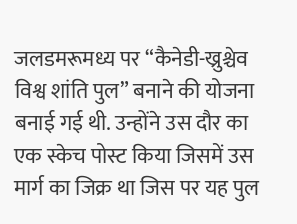जलडमरूमध्य पर “कैनेडी-ख्रुश्चेव विश्व शांति पुल” बनाने की योजना बनाई गई थी. उन्होंने उस दौर का एक स्केच पोस्ट किया जिसमें उस मार्ग का जिक्र था जिस पर यह पुल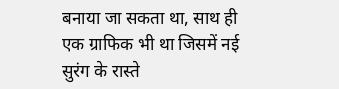बनाया जा सकता था, साथ ही एक ग्राफिक भी था जिसमें नई सुरंग के रास्ते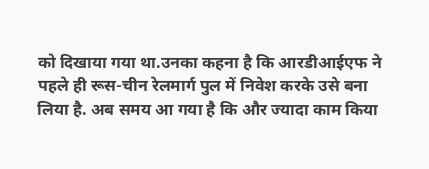को दिखाया गया था.उनका कहना है कि आरडीआईएफ ने पहले ही रूस-चीन रेलमार्ग पुल में निवेश करके उसे बना लिया है. अब समय आ गया है कि और ज्यादा काम किया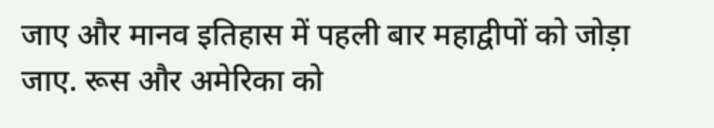जाए और मानव इतिहास में पहली बार महाद्वीपों को जोड़ा जाए. रूस और अमेरिका को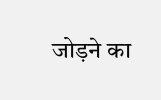जोड़ने का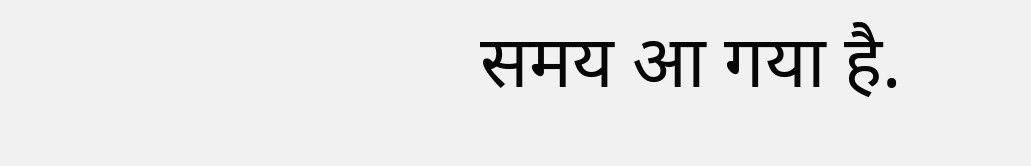समय आ गया है.